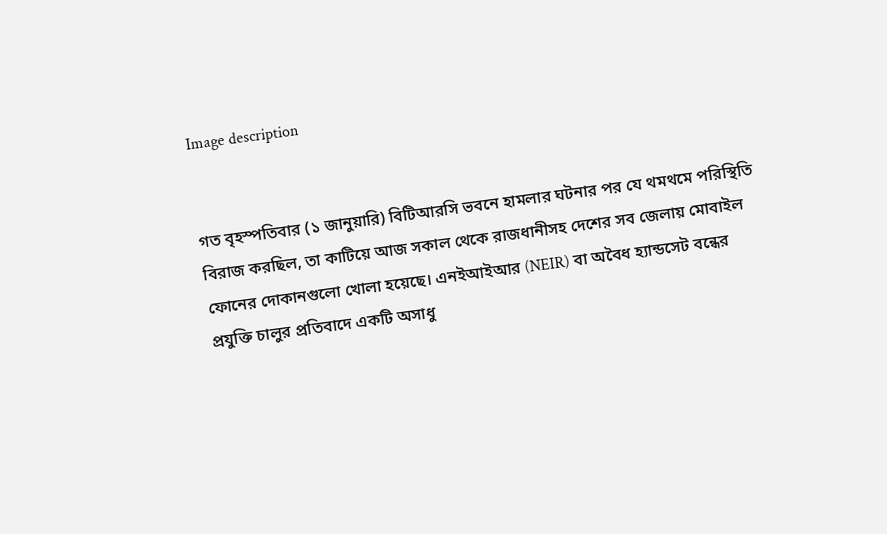Image description


গত বৃহস্পতিবার (১ জানুয়ারি) বিটিআরসি ভবনে হামলার ঘটনার পর যে থমথমে পরিস্থিতি বিরাজ করছিল, তা কাটিয়ে আজ সকাল থেকে রাজধানীসহ দেশের সব জেলায় মোবাইল ফোনের দোকানগুলো খোলা হয়েছে। এনইআইআর (NEIR) বা অবৈধ হ্যান্ডসেট বন্ধের প্রযুক্তি চালুর প্রতিবাদে একটি অসাধু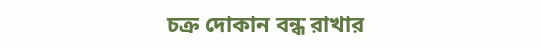চক্র দোকান বন্ধ রাখার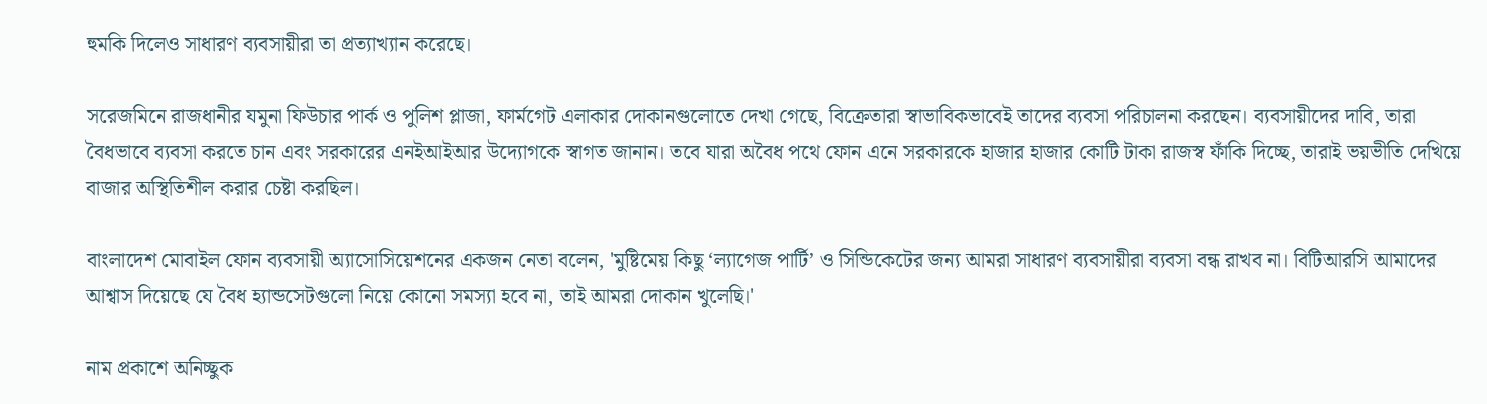হুমকি দিলেও সাধারণ ব্যবসায়ীরা তা প্রত্যাখ্যান করেছে।

সরেজমিনে রাজধানীর যমুনা ফিউচার পার্ক ও পুলিশ প্লাজা, ফার্মগেট এলাকার দোকানগুলোতে দেখা গেছে, বিক্রেতারা স্বাভাবিকভাবেই তাদের ব্যবসা পরিচালনা করছেন। ব্যবসায়ীদের দাবি, তারা বৈধভাবে ব্যবসা করতে চান এবং সরকারের এনইআইআর উদ্যোগকে স্বাগত জানান। তবে যারা অবৈধ পথে ফোন এনে সরকারকে হাজার হাজার কোটি টাকা রাজস্ব ফাঁকি দিচ্ছে, তারাই ভয়ভীতি দেখিয়ে বাজার অস্থিতিশীল করার চেষ্টা করছিল।

বাংলাদেশ মোবাইল ফোন ব্যবসায়ী অ্যাসোসিয়েশনের একজন নেতা বলেন, 'মুষ্টিমেয় কিছু ‘ল্যাগেজ পার্টি’ ও সিন্ডিকেটের জন্য আমরা সাধারণ ব্যবসায়ীরা ব্যবসা বন্ধ রাখব না। বিটিআরসি আমাদের আশ্বাস দিয়েছে যে বৈধ হ্যান্ডসেটগুলো নিয়ে কোনো সমস্যা হবে না, তাই আমরা দোকান খুলেছি।'

নাম প্রকাশে অনিচ্ছুক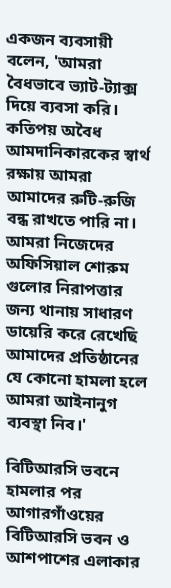একজন ব্যবসায়ী বলেন, 'আমরা বৈধভাবে ভ্যাট-ট্যাক্স দিয়ে ব্যবসা করি। কতিপয় অবৈধ আমদানিকারকের স্বার্থ রক্ষায় আমরা আমাদের রুটি-রুজি বন্ধ রাখতে পারি না। আমরা নিজেদের অফিসিয়াল শোরুম গুলোর নিরাপত্তার জন্য থানায় সাধারণ ডায়েরি করে রেখেছি আমাদের প্রতিষ্ঠানের যে কোনো হামলা হলে আমরা আইনানুগ ব্যবস্থা নিব।'

বিটিআরসি ভবনে হামলার পর আগারগাঁওয়ের বিটিআরসি ভবন ও আশপাশের এলাকার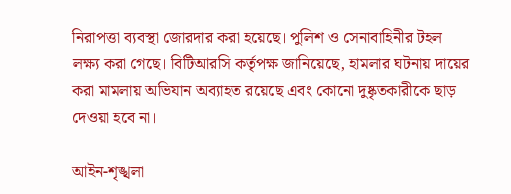নিরাপত্তা ব্যবস্থা জোরদার করা হয়েছে। পুলিশ ও সেনাবাহিনীর টহল লক্ষ্য করা গেছে। বিটিআরসি কর্তৃপক্ষ জানিয়েছে, হামলার ঘটনায় দায়ের করা মামলায় অভিযান অব্যাহত রয়েছে এবং কোনো দুষ্কৃতকারীকে ছাড় দেওয়া হবে না।

আইন-শৃঙ্খলা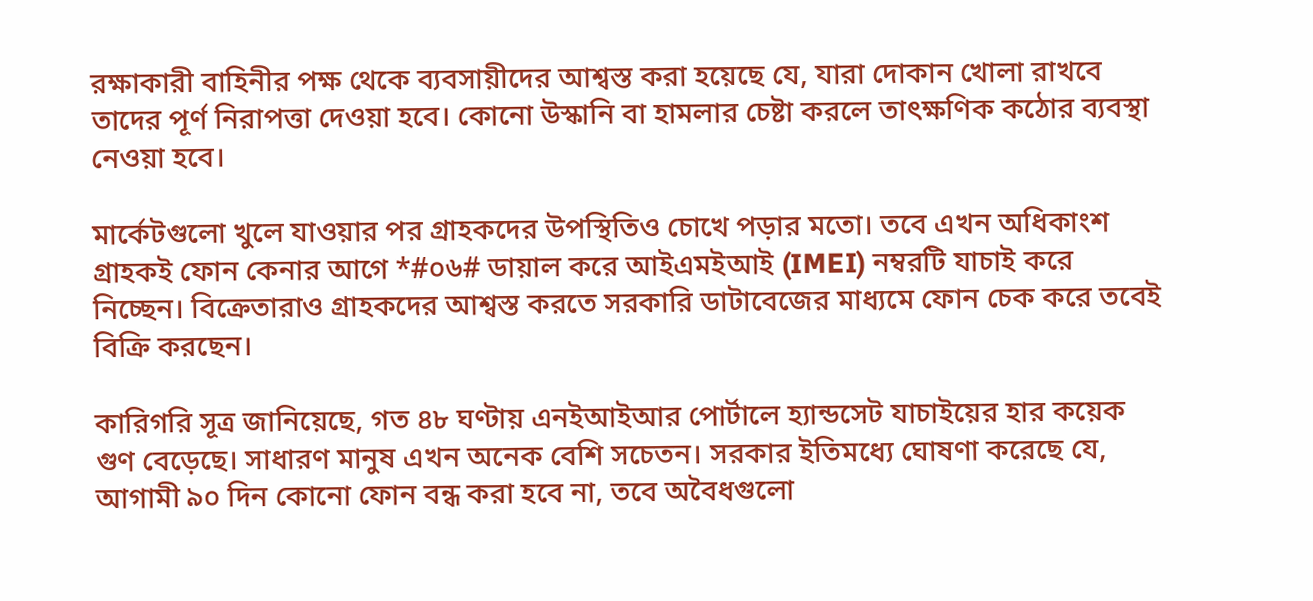রক্ষাকারী বাহিনীর পক্ষ থেকে ব্যবসায়ীদের আশ্বস্ত করা হয়েছে যে, যারা দোকান খোলা রাখবে তাদের পূর্ণ নিরাপত্তা দেওয়া হবে। কোনো উস্কানি বা হামলার চেষ্টা করলে তাৎক্ষণিক কঠোর ব্যবস্থা নেওয়া হবে।

মার্কেটগুলো খুলে যাওয়ার পর গ্রাহকদের উপস্থিতিও চোখে পড়ার মতো। তবে এখন অধিকাংশ গ্রাহকই ফোন কেনার আগে *#০৬# ডায়াল করে আইএমইআই (IMEI) নম্বরটি যাচাই করে নিচ্ছেন। বিক্রেতারাও গ্রাহকদের আশ্বস্ত করতে সরকারি ডাটাবেজের মাধ্যমে ফোন চেক করে তবেই বিক্রি করছেন।

কারিগরি সূত্র জানিয়েছে, গত ৪৮ ঘণ্টায় এনইআইআর পোর্টালে হ্যান্ডসেট যাচাইয়ের হার কয়েক গুণ বেড়েছে। সাধারণ মানুষ এখন অনেক বেশি সচেতন। সরকার ইতিমধ্যে ঘোষণা করেছে যে, আগামী ৯০ দিন কোনো ফোন বন্ধ করা হবে না, তবে অবৈধগুলো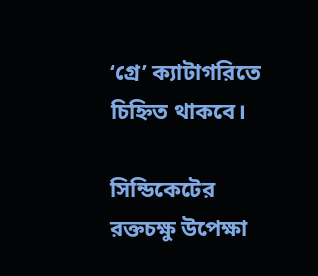‘গ্রে’ ক্যাটাগরিতে চিহ্নিত থাকবে।

সিন্ডিকেটের রক্তচক্ষু উপেক্ষা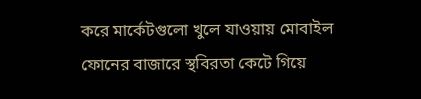করে মার্কেটগুলো খুলে যাওয়ায় মোবাইল ফোনের বাজারে স্থবিরতা কেটে গিয়ে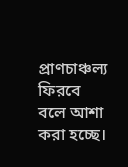প্রাণচাঞ্চল্য ফিরবে বলে আশা করা হচ্ছে।